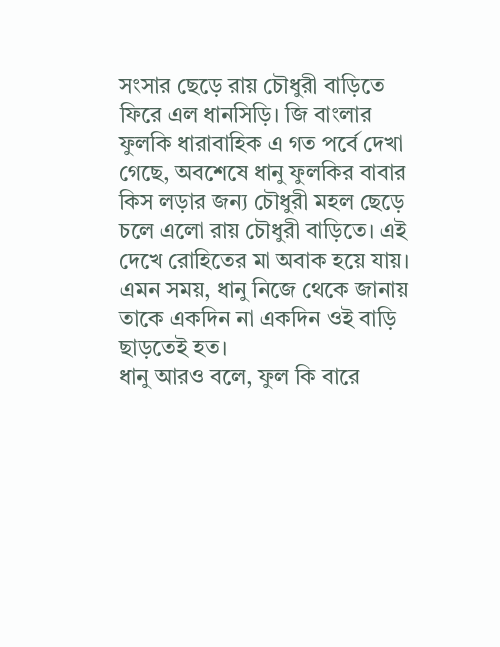সংসার ছেড়ে রায় চৌধুরী বাড়িতে ফিরে এল ধানসিড়ি। জি বাংলার ফুলকি ধারাবাহিক এ গত পর্বে দেখা গেছে, অবশেষে ধানু ফুলকির বাবার কিস লড়ার জন্য চৌধুরী মহল ছেড়ে চলে এলো রায় চৌধুরী বাড়িতে। এই দেখে রোহিতের মা অবাক হয়ে যায়। এমন সময়, ধানু নিজে থেকে জানায় তাকে একদিন না একদিন ওই বাড়ি ছাড়তেই হত।
ধানু আরও বলে, ফুল কি বারে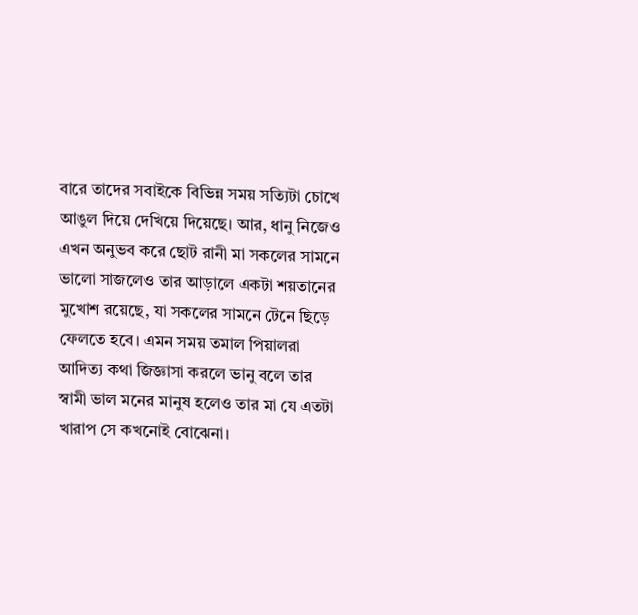বারে তাদের সবাইকে বিভিন্ন সময় সত্যিটা চোখে আঙুল দিয়ে দেখিয়ে দিয়েছে। আর, ধানু নিজেও এখন অনুভব করে ছোট রানী মা সকলের সামনে ভালো সাজলেও তার আড়ালে একটা শয়তানের মুখোশ রয়েছে, যা সকলের সামনে টেনে ছিড়ে ফেলতে হবে। এমন সময় তমাল পিয়ালরা আদিত্য কথা জিজ্ঞাসা করলে ভানু বলে তার স্বামী ভাল মনের মানুষ হলেও তার মা যে এতটা খারাপ সে কখনোই বোঝেনা।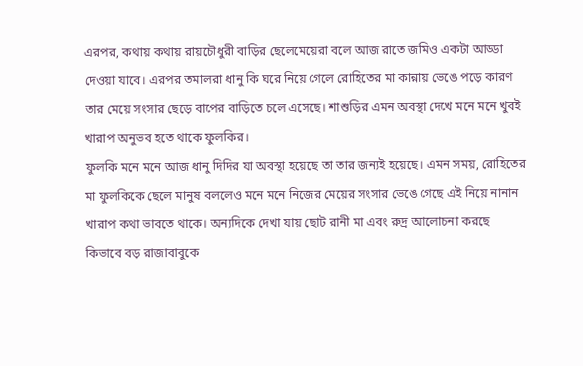এরপর, কথায় কথায় রায়চৌধুরী বাড়ির ছেলেমেয়েরা বলে আজ রাতে জমিও একটা আড্ডা দেওয়া যাবে। এরপর তমালরা ধানু কি ঘরে নিয়ে গেলে রোহিতের মা কান্নায় ভেঙে পড়ে কারণ তার মেয়ে সংসার ছেড়ে বাপের বাড়িতে চলে এসেছে। শাশুড়ির এমন অবস্থা দেখে মনে মনে খুবই খারাপ অনুভব হতে থাকে ফুলকির।
ফুলকি মনে মনে আজ ধানু দিদির যা অবস্থা হয়েছে তা তার জন্যই হয়েছে। এমন সময়, রোহিতের মা ফুলকিকে ছেলে মানুষ বললেও মনে মনে নিজের মেয়ের সংসার ভেঙে গেছে এই নিয়ে নানান খারাপ কথা ভাবতে থাকে। অন্যদিকে দেখা যায় ছোট রানী মা এবং রুদ্র আলোচনা করছে কিভাবে বড় রাজাবাবুকে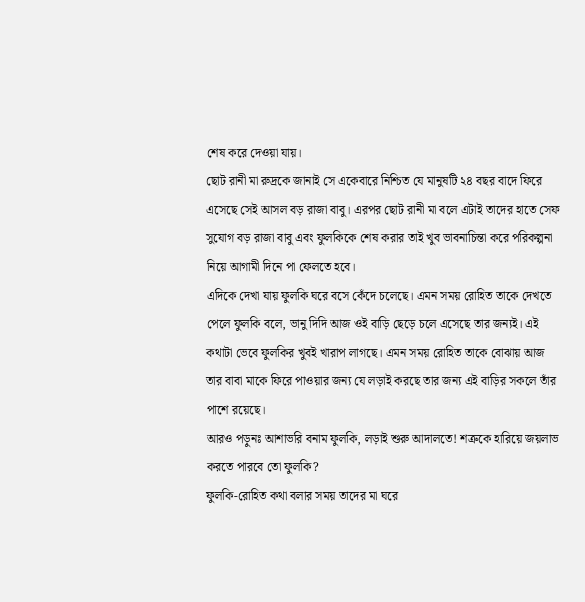শেষ করে দেওয়া যায়।
ছোট রানী মা রুদ্রকে জানাই সে একেবারে নিশ্চিত যে মানুষটি ২৪ বছর বাদে ফিরে এসেছে সেই আসল বড় রাজা বাবু। এরপর ছোট রানী মা বলে এটাই তাদের হাতে সেফ সুযোগ বড় রাজা বাবু এবং ফুলকিকে শেষ করার তাই খুব ভাবনাচিন্তা করে পরিকল্পনা নিয়ে আগামী দিনে পা ফেলতে হবে।
এদিকে দেখা যায় ফুলকি ঘরে বসে কেঁদে চলেছে। এমন সময় রোহিত তাকে দেখতে পেলে ফুলকি বলে, ভানু দিদি আজ ওই বাড়ি ছেড়ে চলে এসেছে তার জন্যই। এই কথাটা ভেবে ফুলকির খুবই খারাপ লাগছে। এমন সময় রোহিত তাকে বোঝায় আজ তার বাবা মাকে ফিরে পাওয়ার জন্য যে লড়াই করছে তার জন্য এই বাড়ির সকলে তাঁর পাশে রয়েছে।
আরও পড়ুনঃ আশাভরি বনাম ফুলকি, লড়াই শুরু আদালতে! শত্রুকে হারিয়ে জয়লাভ করতে পারবে তো ফুলকি?
ফুলকি-রোহিত কথা বলার সময় তাদের মা ঘরে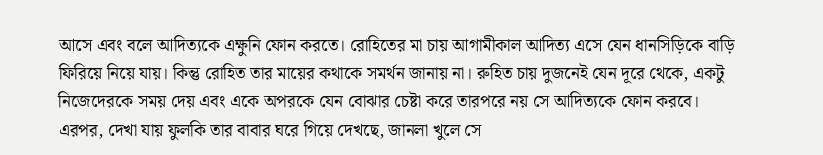আসে এবং বলে আদিত্যকে এক্ষুনি ফোন করতে। রোহিতের মা চায় আগামীকাল আদিত্য এসে যেন ধানসিড়িকে বাড়ি ফিরিয়ে নিয়ে যায়। কিন্তু রোহিত তার মায়ের কথাকে সমর্থন জানায় না। রুহিত চায় দুজনেই যেন দূরে থেকে, একটু নিজেদেরকে সময় দেয় এবং একে অপরকে যেন বোঝার চেষ্টা করে তারপরে নয় সে আদিত্যকে ফোন করবে।
এরপর, দেখা যায় ফুলকি তার বাবার ঘরে গিয়ে দেখছে, জানলা খুলে সে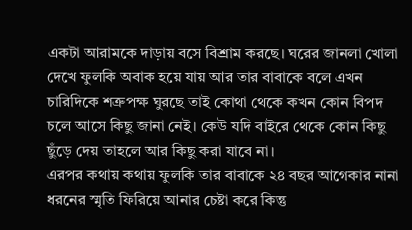একটা আরামকে দাড়ায় বসে বিশ্রাম করছে। ঘরের জানলা খোলা দেখে ফুলকি অবাক হয়ে যায় আর তার বাবাকে বলে এখন চারিদিকে শত্রুপক্ষ ঘুরছে তাই কোথা থেকে কখন কোন বিপদ চলে আসে কিছু জানা নেই। কেউ যদি বাইরে থেকে কোন কিছু ছুঁড়ে দেয় তাহলে আর কিছু করা যাবে না।
এরপর কথায় কথায় ফুলকি তার বাবাকে ২৪ বছর আগেকার নানা ধরনের স্মৃতি ফিরিয়ে আনার চেষ্টা করে কিন্তু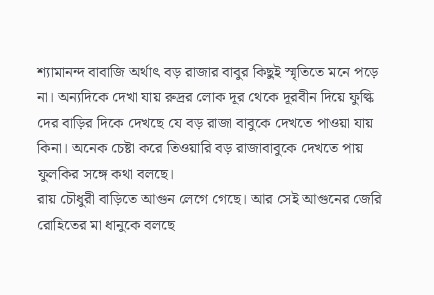শ্যামানন্দ বাবাজি অর্থাৎ বড় রাজার বাবুর কিছুই স্মৃতিতে মনে পড়ে না। অন্যদিকে দেখা যায় রুদ্রর লোক দূর থেকে দূরবীন দিয়ে ফুল্কি দের বাড়ির দিকে দেখছে যে বড় রাজা বাবুকে দেখতে পাওয়া যায় কিনা। অনেক চেষ্টা করে তিওয়ারি বড় রাজাবাবুকে দেখতে পায় ফুলকির সঙ্গে কথা বলছে।
রায় চৌধুরী বাড়িতে আগুন লেগে গেছে। আর সেই আগুনের জেরি রোহিতের মা ধানুকে বলছে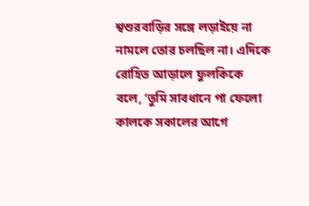শ্বশুরবাড়ির সঙ্গে লড়াইয়ে না নামলে তোর চলছিল না। এদিকে রোহিত আড়ালে ফুলকিকে বলে, ‘তুমি সাবধানে পা ফেলো কালকে সকালের আগে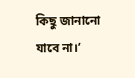কিছু জানানো যাবে না।’